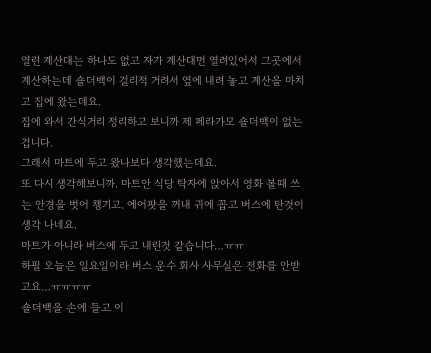열린 계산대는 하나도 없고 자가 계산대먼 열려있어서 그곳에서 계산하는데 숄더백이 걸리적 거려서 옆에 내려 놓고 계산을 마치고 집에 왔는데요.
집에 와서 간식거리 정리하고 보니까 제 페라가모 숄더백이 없는겁니다.
그래서 마트에 두고 왔나보다 생각했는데요.
또 다시 생각해보니까. 마트안 식당 탁자에 앉아서 영화 볼때 쓰는 안경을 벗어 챙기고. 에어팟을 꺼내 귀에 꼽고 버스에 탄것이 생각 나네요.
마트가 아니라 버스에 두고 내린것 같습니다…ㅠㅠ
하필 오늘은 일요일이라 버스 운수 회사 사무실은 전화를 안받고요…ㅠㅠㅠㅠ
숄더백을 손에 들고 이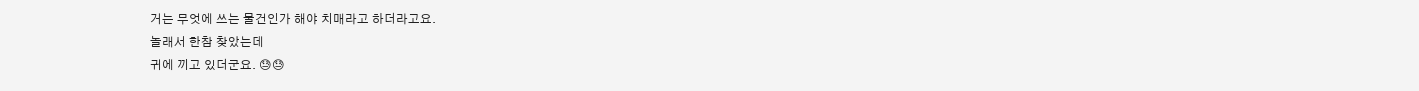거는 무엇에 쓰는 물건인가 해야 치매라고 하더라고요.
놀래서 한참 찾았는데
귀에 끼고 있더군요. 😓😓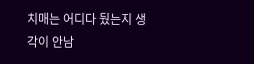치매는 어디다 뒀는지 생각이 안남